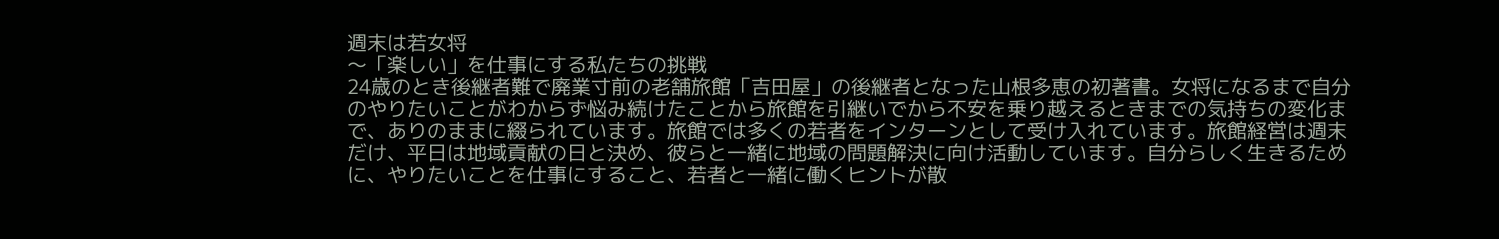週末は若女将
〜「楽しい」を仕事にする私たちの挑戦
24歳のとき後継者難で廃業寸前の老舗旅館「吉田屋」の後継者となった山根多恵の初著書。女将になるまで自分のやりたいことがわからず悩み続けたことから旅館を引継いでから不安を乗り越えるときまでの気持ちの変化まで、ありのままに綴られています。旅館では多くの若者をインターンとして受け入れています。旅館経営は週末だけ、平日は地域貢献の日と決め、彼らと一緒に地域の問題解決に向け活動しています。自分らしく生きるために、やりたいことを仕事にすること、若者と一緒に働くヒントが散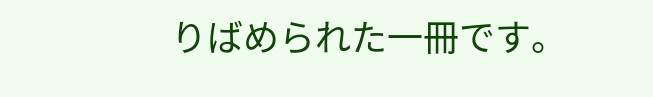りばめられた一冊です。